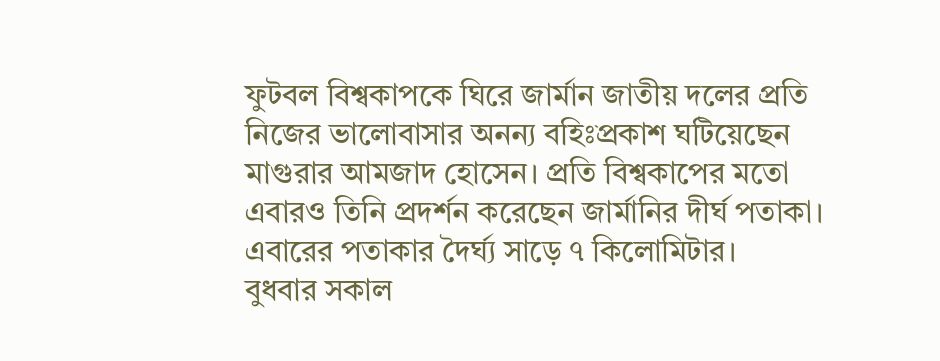ফুটবল বিশ্বকাপকে ঘিরে জার্মান জাতীয় দলের প্রতি নিজের ভালোবাসার অনন্য বহিঃপ্রকাশ ঘটিয়েছেন মাগুরার আমজাদ হোসেন। প্রতি বিশ্বকাপের মতো এবারও তিনি প্রদর্শন করেছেন জার্মানির দীর্ঘ পতাকা। এবারের পতাকার দৈর্ঘ্য সাড়ে ৭ কিলোমিটার।
বুধবার সকাল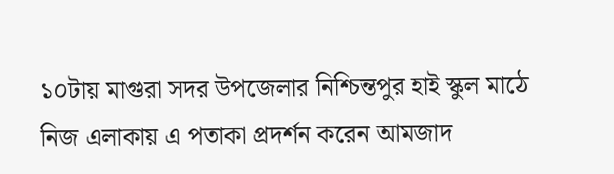১০টায় মাগুরা সদর উপজেলার নিশ্চিন্তপুর হাই স্কুল মাঠে নিজ এলাকায় এ পতাকা প্রদর্শন করেন আমজাদ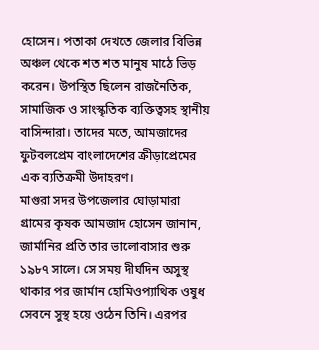হোসেন। পতাকা দেখতে জেলার বিভিন্ন অঞ্চল থেকে শত শত মানুষ মাঠে ভিড় করেন। উপস্থিত ছিলেন রাজনৈতিক, সামাজিক ও সাংস্কৃতিক ব্যক্তিত্বসহ স্থানীয় বাসিন্দারা। তাদের মতে, আমজাদের ফুটবলপ্রেম বাংলাদেশের ক্রীড়াপ্রেমের এক ব্যতিক্রমী উদাহরণ।
মাগুরা সদর উপজেলার ঘোড়ামারা গ্রামের কৃষক আমজাদ হোসেন জানান, জার্মানির প্রতি তার ভালোবাসার শুরু ১৯৮৭ সালে। সে সময় দীর্ঘদিন অসুস্থ থাকার পর জার্মান হোমিওপ্যাথিক ওষুধ সেবনে সুস্থ হয়ে ওঠেন তিনি। এরপর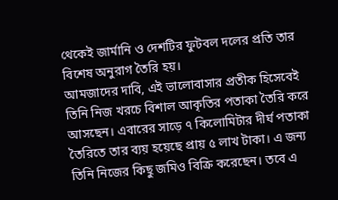থেকেই জার্মানি ও দেশটির ফুটবল দলের প্রতি তার বিশেষ অনুরাগ তৈরি হয়।
আমজাদের দাবি, এই ভালোবাসার প্রতীক হিসেবেই তিনি নিজ খরচে বিশাল আকৃতির পতাকা তৈরি করে আসছেন। এবারের সাড়ে ৭ কিলোমিটার দীর্ঘ পতাকা তৈরিতে তার ব্যয় হয়েছে প্রায় ৫ লাখ টাকা। এ জন্য তিনি নিজের কিছু জমিও বিক্রি করেছেন। তবে এ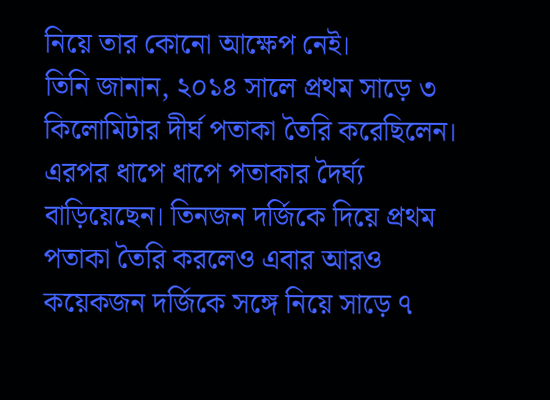নিয়ে তার কোনো আক্ষেপ নেই।
তিনি জানান, ২০১৪ সালে প্রথম সাড়ে ৩ কিলোমিটার দীর্ঘ পতাকা তৈরি করেছিলেন। এরপর ধাপে ধাপে পতাকার দৈর্ঘ্য বাড়িয়েছেন। তিনজন দর্জিকে দিয়ে প্রথম পতাকা তৈরি করলেও এবার আরও কয়েকজন দর্জিকে সঙ্গে নিয়ে সাড়ে ৭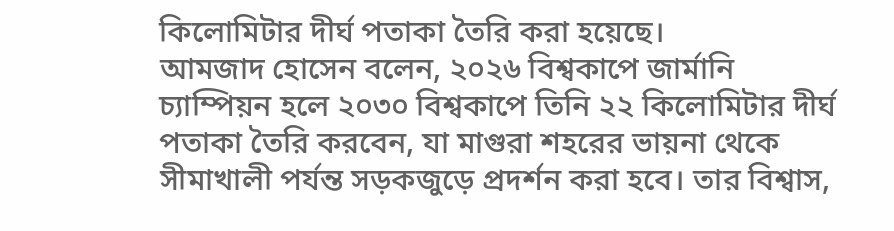কিলোমিটার দীর্ঘ পতাকা তৈরি করা হয়েছে।
আমজাদ হোসেন বলেন, ২০২৬ বিশ্বকাপে জার্মানি চ্যাম্পিয়ন হলে ২০৩০ বিশ্বকাপে তিনি ২২ কিলোমিটার দীর্ঘ পতাকা তৈরি করবেন, যা মাগুরা শহরের ভায়না থেকে সীমাখালী পর্যন্ত সড়কজুড়ে প্রদর্শন করা হবে। তার বিশ্বাস,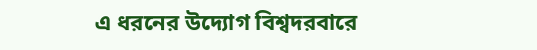এ ধরনের উদ্যোগ বিশ্বদরবারে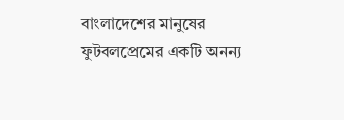বাংলাদেশের মানুষের ফুটবলপ্রেমের একটি অনন্য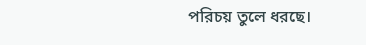পরিচয় তুলে ধরছে।